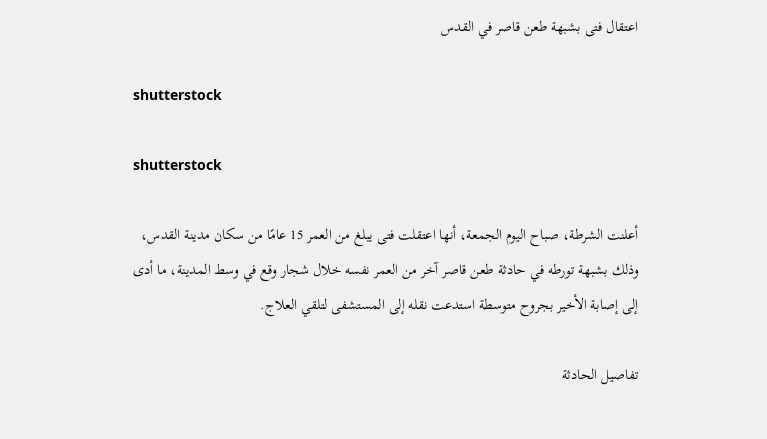اعتقال فتى بشبهة طعن قاصر في القدس

shutterstock

shutterstock

أعلنت الشرطة، صباح اليوم الجمعة، أنها اعتقلت فتى يبلغ من العمر 15 عامًا من سكان مدينة القدس، وذلك بشبهة تورطه في حادثة طعن قاصر آخر من العمر نفسه خلال شجار وقع في وسط المدينة، ما أدى إلى إصابة الأخير بجروح متوسطة استدعت نقله إلى المستشفى لتلقي العلاج.

تفاصيل الحادثة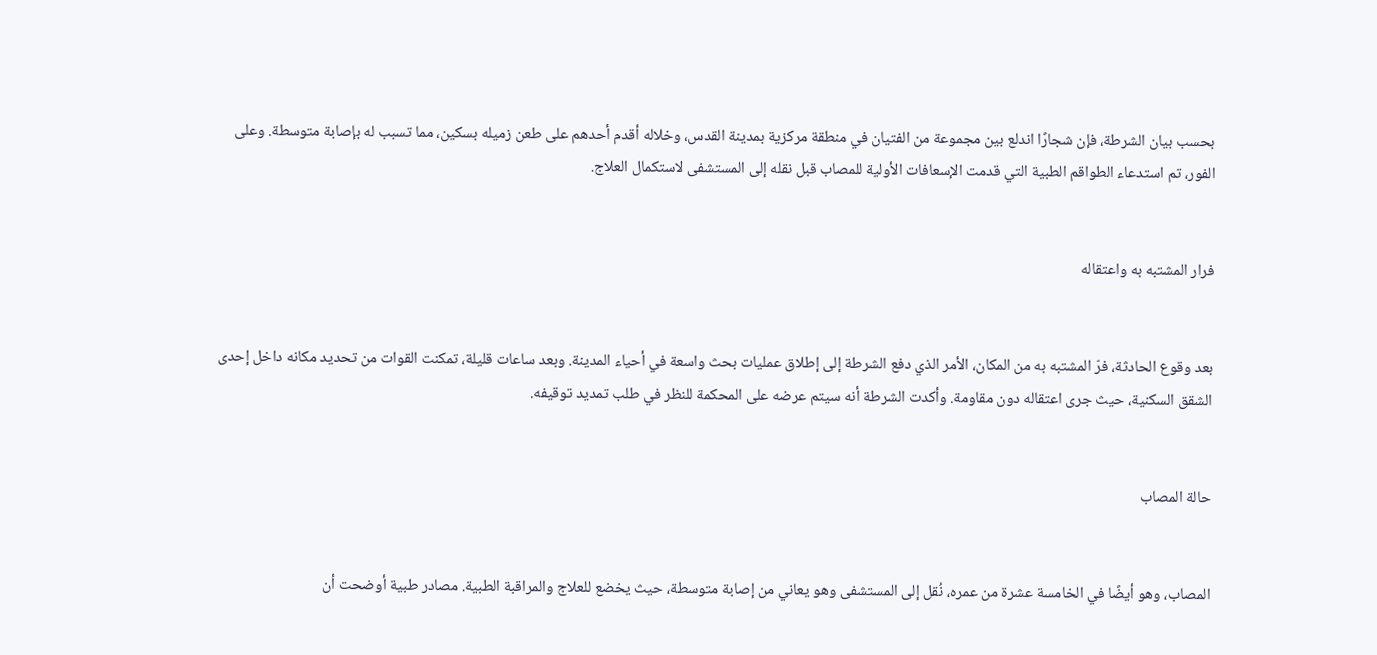بحسب بيان الشرطة، فإن شجارًا اندلع بين مجموعة من الفتيان في منطقة مركزية بمدينة القدس، وخلاله أقدم أحدهم على طعن زميله بسكين، مما تسبب له بإصابة متوسطة. وعلى الفور، تم استدعاء الطواقم الطبية التي قدمت الإسعافات الأولية للمصاب قبل نقله إلى المستشفى لاستكمال العلاج.


فرار المشتبه به واعتقاله


بعد وقوع الحادثة، فرّ المشتبه به من المكان، الأمر الذي دفع الشرطة إلى إطلاق عمليات بحث واسعة في أحياء المدينة. وبعد ساعات قليلة، تمكنت القوات من تحديد مكانه داخل إحدى الشقق السكنية، حيث جرى اعتقاله دون مقاومة. وأكدت الشرطة أنه سيتم عرضه على المحكمة للنظر في طلب تمديد توقيفه.


حالة المصاب


المصاب، وهو أيضًا في الخامسة عشرة من عمره، نُقل إلى المستشفى وهو يعاني من إصابة متوسطة، حيث يخضع للعلاج والمراقبة الطبية. مصادر طبية أوضحت أن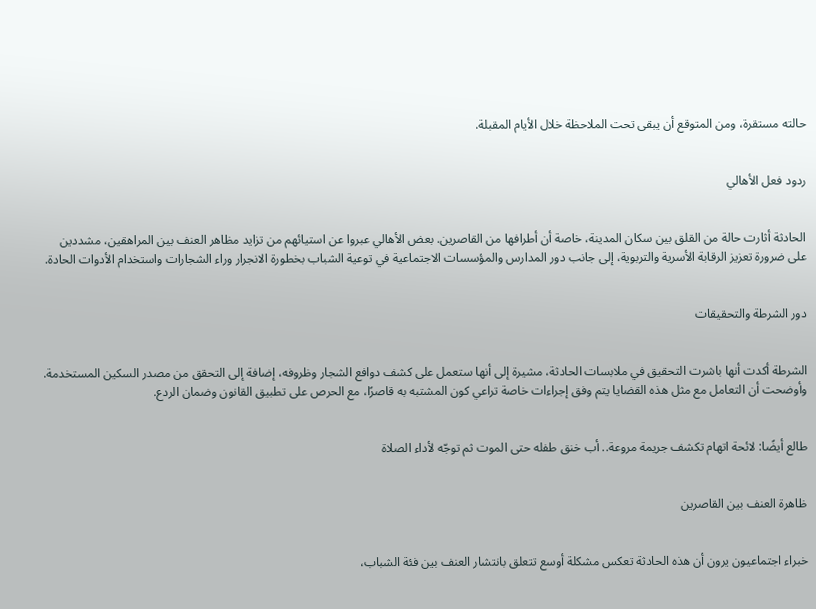حالته مستقرة، ومن المتوقع أن يبقى تحت الملاحظة خلال الأيام المقبلة.


ردود فعل الأهالي


الحادثة أثارت حالة من القلق بين سكان المدينة، خاصة أن أطرافها من القاصرين. بعض الأهالي عبروا عن استيائهم من تزايد مظاهر العنف بين المراهقين، مشددين على ضرورة تعزيز الرقابة الأسرية والتربوية، إلى جانب دور المدارس والمؤسسات الاجتماعية في توعية الشباب بخطورة الانجرار وراء الشجارات واستخدام الأدوات الحادة.


دور الشرطة والتحقيقات


الشرطة أكدت أنها باشرت التحقيق في ملابسات الحادثة، مشيرة إلى أنها ستعمل على كشف دوافع الشجار وظروفه، إضافة إلى التحقق من مصدر السكين المستخدمة. وأوضحت أن التعامل مع مثل هذه القضايا يتم وفق إجراءات خاصة تراعي كون المشتبه به قاصرًا، مع الحرص على تطبيق القانون وضمان الردع.


طالع أيضًا: لائحة اتهام تكشف جريمة مروعة.. أب خنق طفله حتى الموت ثم توجّه لأداء الصلاة


ظاهرة العنف بين القاصرين


خبراء اجتماعيون يرون أن هذه الحادثة تعكس مشكلة أوسع تتعلق بانتشار العنف بين فئة الشباب،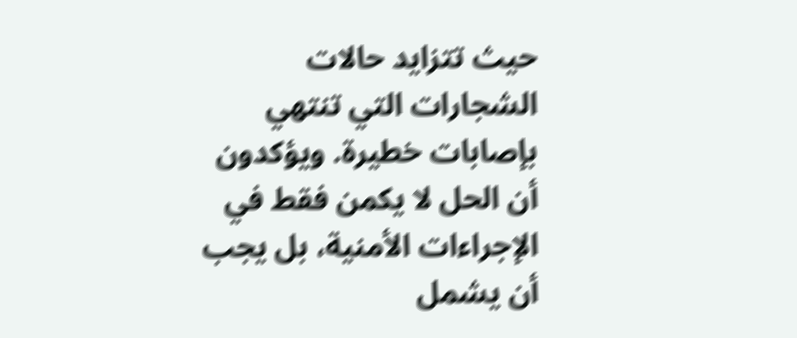حيث تتزايد حالات الشجارات التي تنتهي بإصابات خطيرة. ويؤكدون أن الحل لا يكمن فقط في الإجراءات الأمنية، بل يجب أن يشمل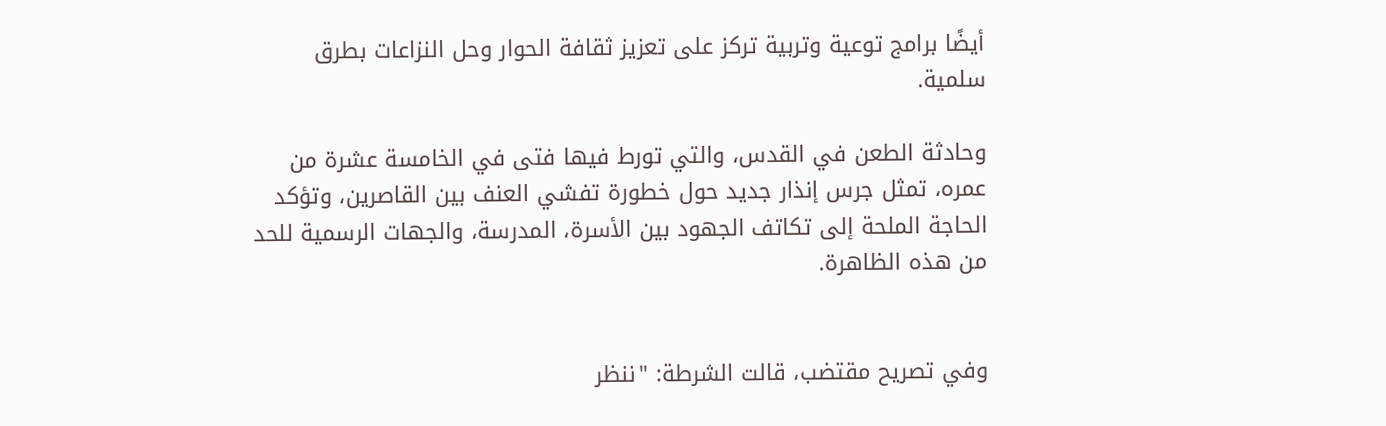أيضًا برامج توعية وتربية تركز على تعزيز ثقافة الحوار وحل النزاعات بطرق سلمية.

وحادثة الطعن في القدس، والتي تورط فيها فتى في الخامسة عشرة من عمره، تمثل جرس إنذار جديد حول خطورة تفشي العنف بين القاصرين، وتؤكد الحاجة الملحة إلى تكاتف الجهود بين الأسرة، المدرسة، والجهات الرسمية للحد من هذه الظاهرة.


وفي تصريح مقتضب، قالت الشرطة: "ننظر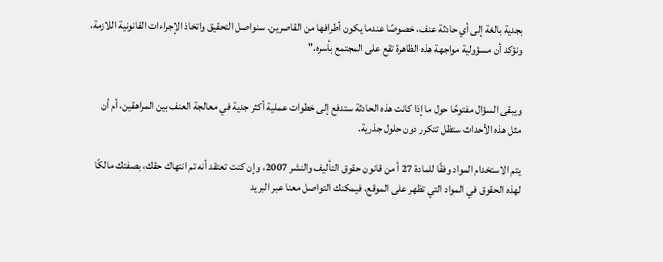بجدية بالغة إلى أي حادثة عنف، خصوصًا عندما يكون أطرافها من القاصرين. سنواصل التحقيق واتخاذ الإجراءات القانونية اللازمة، ونؤكد أن مسؤولية مواجهة هذه الظاهرة تقع على المجتمع بأسره."


ويبقى السؤال مفتوحًا حول ما إذا كانت هذه الحادثة ستدفع إلى خطوات عملية أكثر جدية في معالجة العنف بين المراهقين، أم أن مثل هذه الأحداث ستظل تتكرر دون حلول جذرية.

يتم الاستخدام المواد وفقًا للمادة 27 أ من قانون حقوق التأليف والنشر 2007، وإن كنت تعتقد أنه تم انتهاك حقك، بصفتك مالكًا لهذه الحقوق في المواد التي تظهر على الموقع، فيمكنك التواصل معنا عبر البريد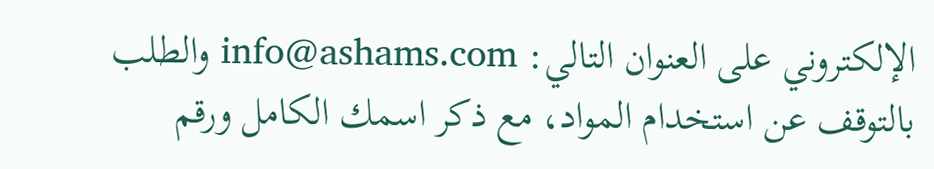الإلكتروني على العنوان التالي: info@ashams.com والطلب بالتوقف عن استخدام المواد، مع ذكر اسمك الكامل ورقم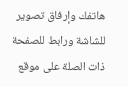هاتفك وإرفاق تصوير للشاشة ورابط للصفحة ذات الصلة على موقع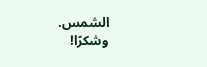الشمس. وشكرًا!